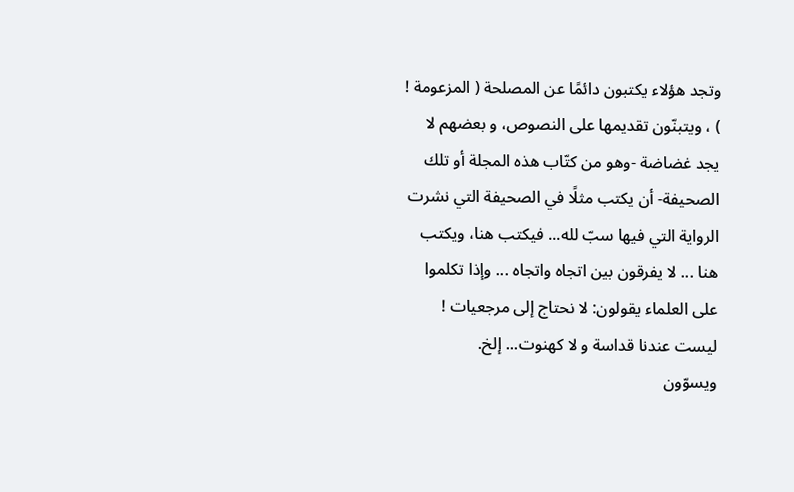وتجد هؤلاء يكتبون دائمًا عن المصلحة ( المزعومة ! ) ، ويتبنّون تقديمها على النصوص، و بعضهم لا يجد غضاضة -وهو من كتّاب هذه المجلة أو تلك الصحيفة- أن يكتب مثلًا في الصحيفة التي نشرت الرواية التي فيها سبّ لله... فيكتب هنا، ويكتب هنا ... لا يفرقون بين اتجاه واتجاه ... وإذا تكلموا على العلماء يقولون: لا نحتاج إلى مرجعيات ! ليست عندنا قداسة و لا كهنوت... إلخ.
ويسوّون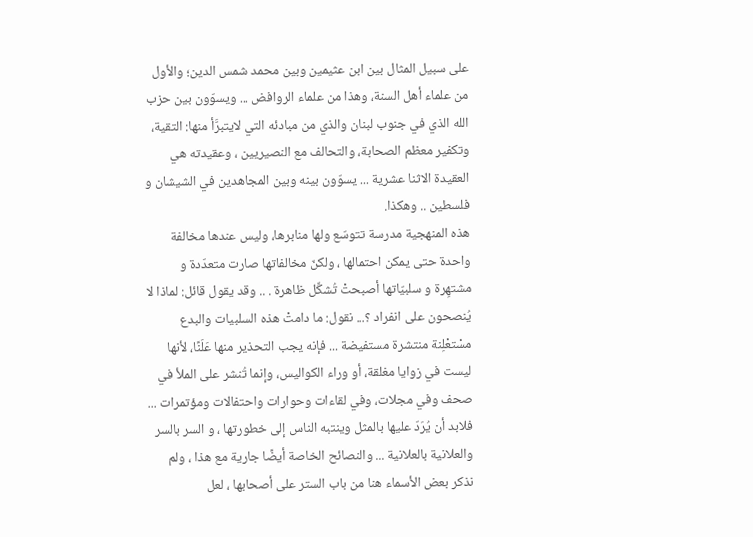على سبيل المثال بين ابن عثيمين وبين محمد شمس الدين؛ والأول من علماء أهل السنة، وهذا من علماء الروافض ... ويسوّون بين حزب الله الذي في جنوب لبنان والذي من مبادئه التي لايتبرَّأ منها: التقية، وتكفير معظم الصحابة، والتحالف مع النصيريين ، وعقيدته هي العقيدة الاثنا عشرية ... يسوّون بينه وبين المجاهدين في الشيشان و فلسطين .. وهكذا.
هذه المنهجية مدرسة تتوسّع ولها منابرها، وليس عندها مخالفة واحدة حتى يمكن احتمالها ، ولكنّ مخالفاتها صارت متعدّدة و مشتهِرة و سلبيّاتها أصبحتْ تُشكِّل ظاهرة . .. وقد يقول قائل: لماذا لا يُنصحون على انفراد ؟... نقول: ما دامتْ هذه السلبيات والبدع مسْتعْلِنة منتشرة مستفيضة ... فإنه يجب التحذير منها عَلَنًا، لأنها ليست في زوايا مغلقة، أو وراء الكواليس، وإنما تُنشر على الملأ في صحف وفي مجلات، وفي لقاءات وحوارات واحتفالات ومؤتمرات ... فلابد أن يُرَدّ عليها بالمثل وينتبه الناس إلى خطورتها ، و السر بالسر والعلانية بالعلانية ... والنصائح الخاصة أيضًا جارية مع هذا ، ولم نذكر بعض الأسماء هنا من باب الستر على أصحابها ، لعل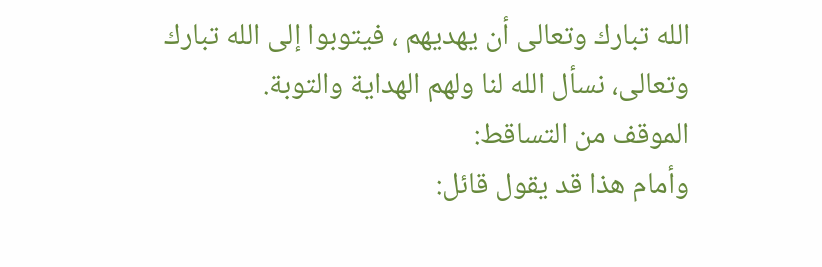الله تبارك وتعالى أن يهديهم ، فيتوبوا إلى الله تبارك وتعالى، نسأل الله لنا ولهم الهداية والتوبة.
الموقف من التساقط:
وأمام هذا قد يقول قائل: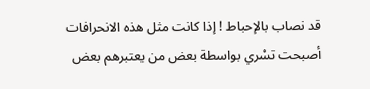قد نصاب بالإحباط ! إذا كانت مثل هذه الانحرافات أصبحت تسْري بواسطة بعض من يعتبرهم بعض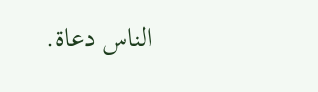الناس دعاة.